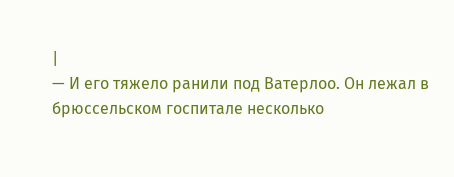|
— И его тяжело ранили под Ватерлоо. Он лежал в брюссельском госпитале несколько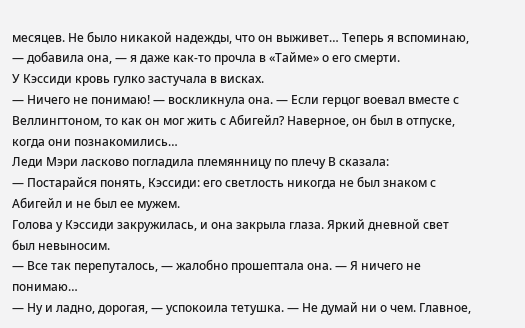месяцев. Не было никакой надежды, что он выживет… Теперь я вспоминаю, — добавила она, — я даже как-то прочла в «Тайме» о его смерти.
У Кэссиди кровь гулко застучала в висках.
— Ничего не понимаю! — воскликнула она. — Если герцог воевал вместе с Веллингтоном, то как он мог жить с Абигейл? Наверное, он был в отпуске, когда они познакомились…
Леди Мэри ласково погладила племянницу по плечу В сказала:
— Постарайся понять, Кэссиди: его светлость никогда не был знаком с Абигейл и не был ее мужем.
Голова у Кэссиди закружилась, и она закрыла глаза. Яркий дневной свет был невыносим.
— Все так перепуталось, — жалобно прошептала она. — Я ничего не понимаю…
— Ну и ладно, дорогая, — успокоила тетушка. — Не думай ни о чем. Главное,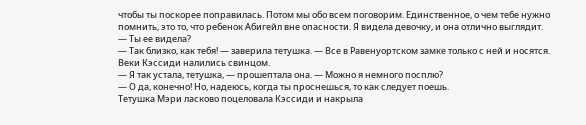чтобы ты поскорее поправилась. Потом мы обо всем поговорим. Единственное, о чем тебе нужно помнить, это то, что ребенок Абигейл вне опасности. Я видела девочку, и она отлично выглядит.
— Ты ее видела?
— Так близко, как тебя! — заверила тетушка. — Все в Равенуортском замке только с ней и носятся.
Веки Кэссиди налились свинцом.
— Я так устала, тетушка, — прошептала она. — Можно я немного посплю?
— О да, конечно! Но, надеюсь, когда ты проснешься, то как следует поешь.
Тетушка Мэри ласково поцеловала Кэссиди и накрыла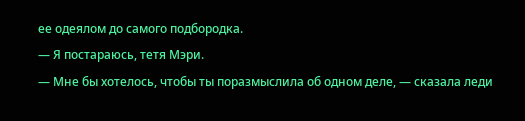ее одеялом до самого подбородка.
— Я постараюсь, тетя Мэри.
— Мне бы хотелось, чтобы ты поразмыслила об одном деле, — сказала леди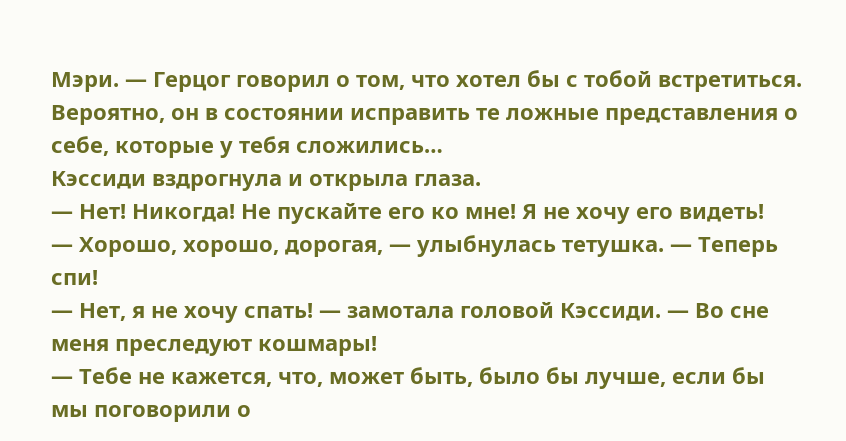Мэри. — Герцог говорил о том, что хотел бы с тобой встретиться. Вероятно, он в состоянии исправить те ложные представления о себе, которые у тебя сложились…
Кэссиди вздрогнула и открыла глаза.
— Нет! Никогда! Не пускайте его ко мне! Я не хочу его видеть!
— Хорошо, хорошо, дорогая, — улыбнулась тетушка. — Теперь спи!
— Нет, я не хочу спать! — замотала головой Кэссиди. — Во сне меня преследуют кошмары!
— Тебе не кажется, что, может быть, было бы лучше, если бы мы поговорили о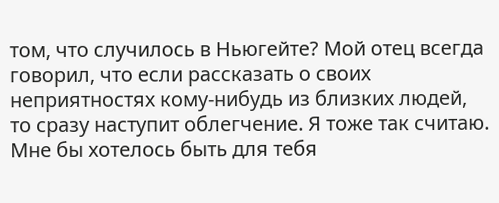том, что случилось в Ньюгейте? Мой отец всегда говорил, что если рассказать о своих неприятностях кому-нибудь из близких людей, то сразу наступит облегчение. Я тоже так считаю. Мне бы хотелось быть для тебя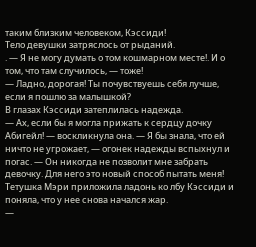таким близким человеком, Кэссиди!
Тело девушки затряслось от рыданий.
. — Я не могу думать о том кошмарном месте!. И о том, что там случилось, — тоже!
— Ладно, дорогая! Ты почувствуешь себя лучше, если я пошлю за малышкой?
В глазах Кэссиди затеплилась надежда.
— Ах, если бы я могла прижать к сердцу дочку Абигейл! — воскликнула она. — Я бы знала, что ей ничто не угрожает, — огонек надежды вспыхнул и погас. — Он никогда не позволит мне забрать девочку. Для него это новый способ пытать меня!
Тетушка Мэри приложила ладонь ко лбу Кэссиди и поняла, что у нее снова начался жар.
—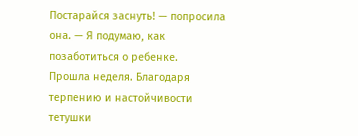Постарайся заснуть! — попросила она. — Я подумаю, как позаботиться о ребенке.
Прошла неделя. Благодаря терпению и настойчивости тетушки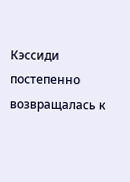Кэссиди постепенно возвращалась к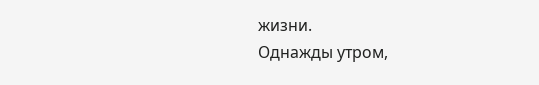жизни.
Однажды утром,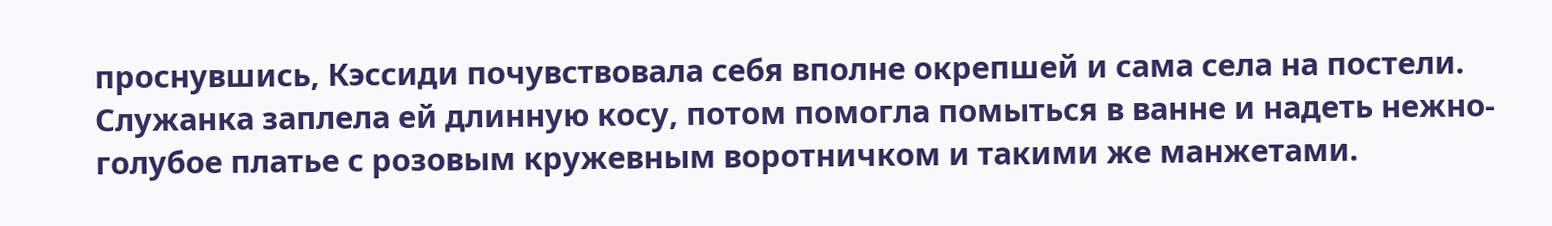проснувшись, Кэссиди почувствовала себя вполне окрепшей и сама села на постели. Служанка заплела ей длинную косу, потом помогла помыться в ванне и надеть нежно-голубое платье с розовым кружевным воротничком и такими же манжетами.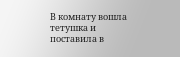В комнату вошла тетушка и поставила в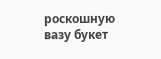роскошную вазу букет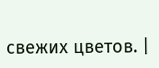свежих цветов. |